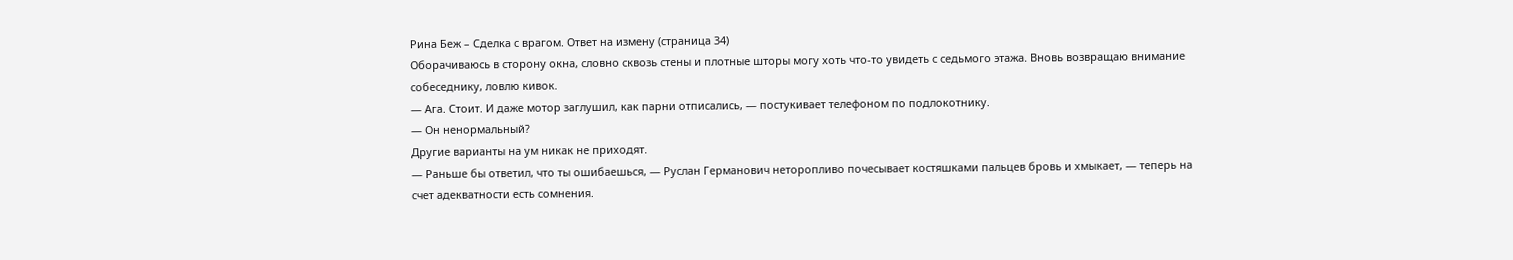Рина Беж – Сделка с врагом. Ответ на измену (страница 34)
Оборачиваюсь в сторону окна, словно сквозь стены и плотные шторы могу хоть что-то увидеть с седьмого этажа. Вновь возвращаю внимание собеседнику, ловлю кивок.
— Ага. Стоит. И даже мотор заглушил, как парни отписались, — постукивает телефоном по подлокотнику.
— Он ненормальный?
Другие варианты на ум никак не приходят.
— Раньше бы ответил, что ты ошибаешься, — Руслан Германович неторопливо почесывает костяшками пальцев бровь и хмыкает, — теперь на счет адекватности есть сомнения.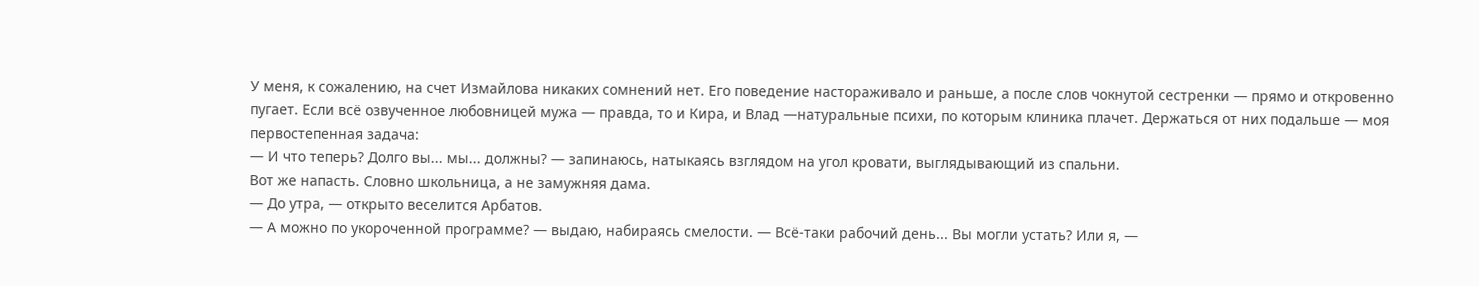У меня, к сожалению, на счет Измайлова никаких сомнений нет. Его поведение настораживало и раньше, а после слов чокнутой сестренки — прямо и откровенно пугает. Если всё озвученное любовницей мужа — правда, то и Кира, и Влад —натуральные психи, по которым клиника плачет. Держаться от них подальше — моя первостепенная задача:
— И что теперь? Долго вы... мы... должны? — запинаюсь, натыкаясь взглядом на угол кровати, выглядывающий из спальни.
Вот же напасть. Словно школьница, а не замужняя дама.
— До утра, — открыто веселится Арбатов.
— А можно по укороченной программе? — выдаю, набираясь смелости. — Всё-таки рабочий день... Вы могли устать? Или я, —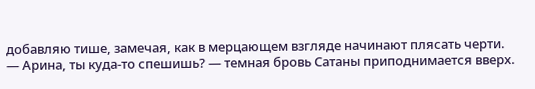добавляю тише, замечая, как в мерцающем взгляде начинают плясать черти.
— Арина, ты куда-то спешишь? — темная бровь Сатаны приподнимается вверх.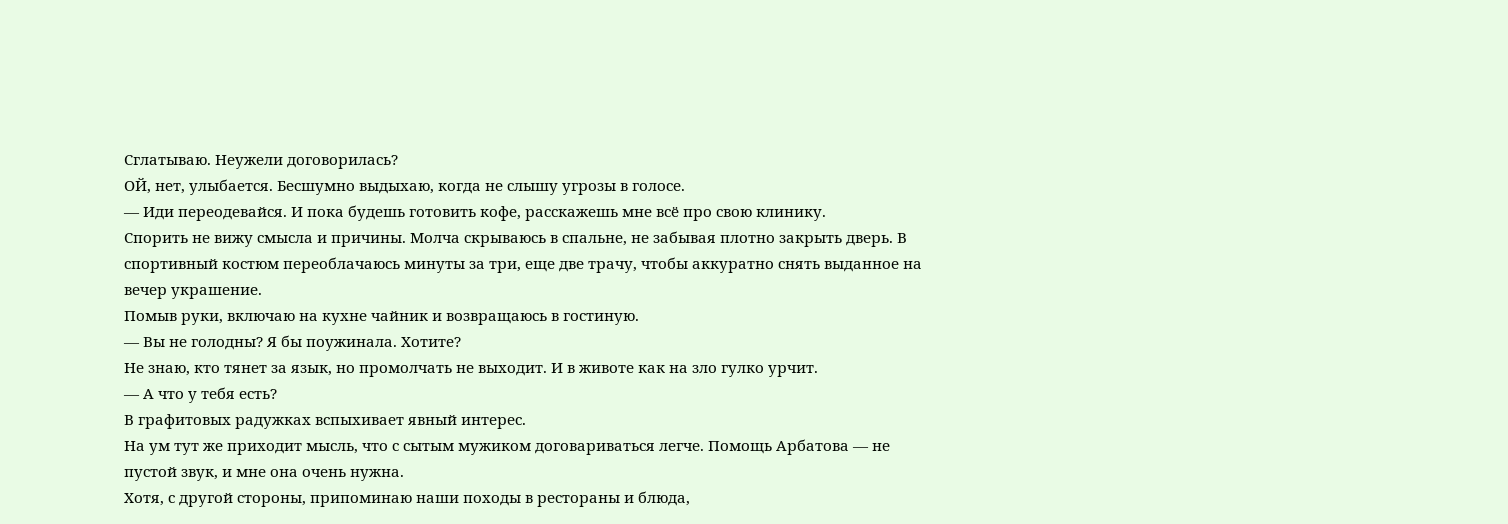Сглатываю. Неужели договорилась?
ОЙ, нет, улыбается. Бесшумно выдыхаю, когда не слышу угрозы в голосе.
— Иди переодевайся. И пока будешь готовить кофе, расскажешь мне всё про свою клинику.
Спорить не вижу смысла и причины. Молча скрываюсь в спальне, не забывая плотно закрыть дверь. В спортивный костюм переоблачаюсь минуты за три, еще две трачу, чтобы аккуратно снять выданное на вечер украшение.
Помыв руки, включаю на кухне чайник и возвращаюсь в гостиную.
— Вы не голодны? Я бы поужинала. Хотите?
Не знаю, кто тянет за язык, но промолчать не выходит. И в животе как на зло гулко урчит.
— А что у тебя есть?
В графитовых радужках вспыхивает явный интерес.
На ум тут же приходит мысль, что с сытым мужиком договариваться легче. Помощь Арбатова — не пустой звук, и мне она очень нужна.
Хотя, с другой стороны, припоминаю наши походы в рестораны и блюда,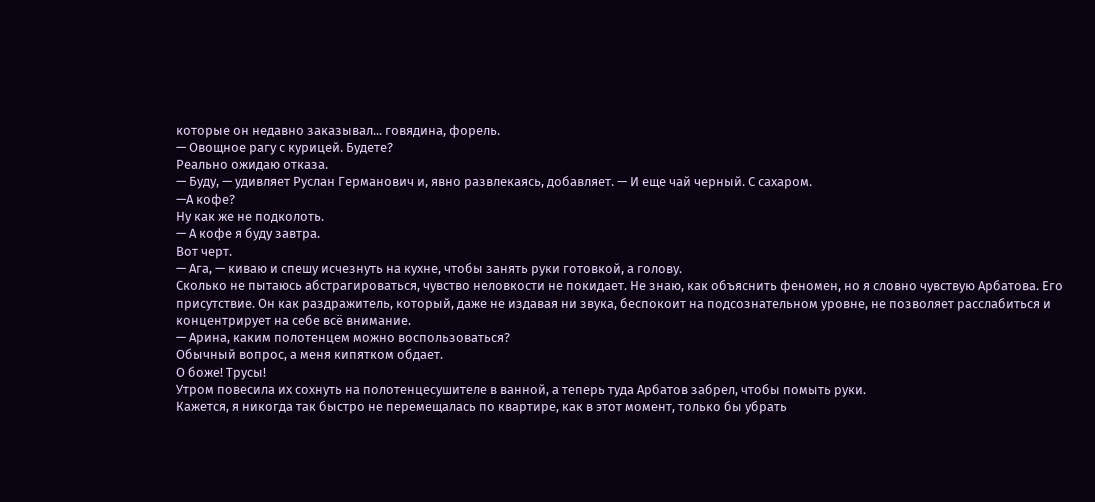которые он недавно заказывал... говядина, форель.
— Овощное рагу с курицей. Будете?
Реально ожидаю отказа.
— Буду, — удивляет Руслан Германович и, явно развлекаясь, добавляет. — И еще чай черный. С сахаром.
—А кофе?
Ну как же не подколоть.
— А кофе я буду завтра.
Вот черт.
— Ага, — киваю и спешу исчезнуть на кухне, чтобы занять руки готовкой, а голову.
Сколько не пытаюсь абстрагироваться, чувство неловкости не покидает. Не знаю, как объяснить феномен, но я словно чувствую Арбатова. Его присутствие. Он как раздражитель, который, даже не издавая ни звука, беспокоит на подсознательном уровне, не позволяет расслабиться и концентрирует на себе всё внимание.
— Арина, каким полотенцем можно воспользоваться?
Обычный вопрос, а меня кипятком обдает.
О боже! Трусы!
Утром повесила их сохнуть на полотенцесушителе в ванной, а теперь туда Арбатов забрел, чтобы помыть руки.
Кажется, я никогда так быстро не перемещалась по квартире, как в этот момент, только бы убрать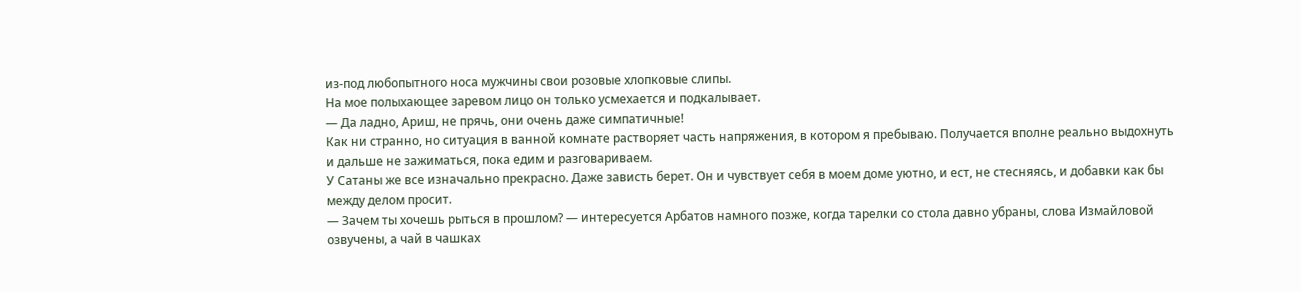из-под любопытного носа мужчины свои розовые хлопковые слипы.
На мое полыхающее заревом лицо он только усмехается и подкалывает.
— Да ладно, Ариш, не прячь, они очень даже симпатичные!
Как ни странно, но ситуация в ванной комнате растворяет часть напряжения, в котором я пребываю. Получается вполне реально выдохнуть и дальше не зажиматься, пока едим и разговариваем.
У Сатаны же все изначально прекрасно. Даже зависть берет. Он и чувствует себя в моем доме уютно, и ест, не стесняясь, и добавки как бы между делом просит.
— Зачем ты хочешь рыться в прошлом? — интересуется Арбатов намного позже, когда тарелки со стола давно убраны, слова Измайловой озвучены, а чай в чашках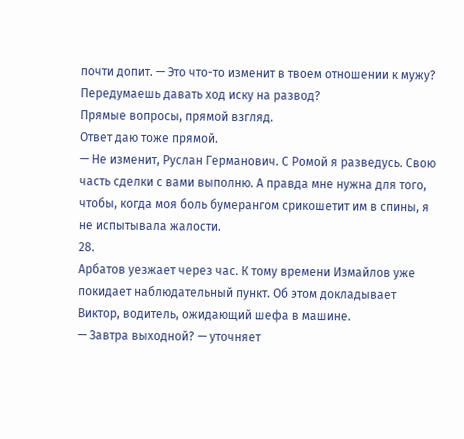почти допит. — Это что-то изменит в твоем отношении к мужу? Передумаешь давать ход иску на развод?
Прямые вопросы, прямой взгляд.
Ответ даю тоже прямой.
— Не изменит, Руслан Германович. С Ромой я разведусь. Свою часть сделки с вами выполню. А правда мне нужна для того, чтобы, когда моя боль бумерангом срикошетит им в спины, я не испытывала жалости.
28.
Арбатов уезжает через час. К тому времени Измайлов уже покидает наблюдательный пункт. Об этом докладывает Виктор, водитель, ожидающий шефа в машине.
— Завтра выходной? — уточняет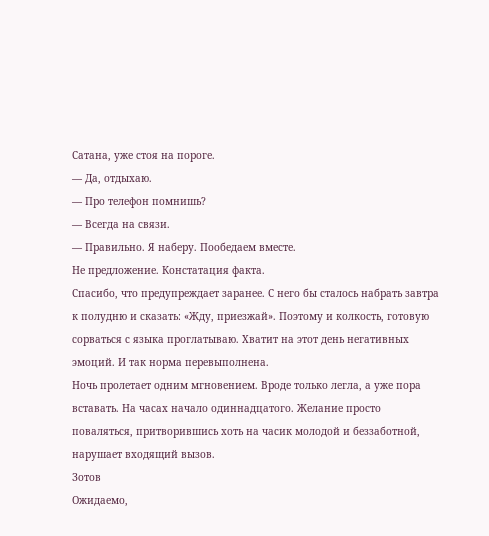Сатана, уже стоя на пороге.
— Да, отдыхаю.
— Про телефон помнишь?
— Всегда на связи.
— Правильно. Я наберу. Пообедаем вместе.
Не предложение. Констатация факта.
Спасибо, что предупреждает заранее. С него бы сталось набрать завтра к полудню и сказать: «Жду, приезжай». Поэтому и колкость, готовую сорваться с языка проглатываю. Хватит на этот день негативных эмоций. И так норма перевыполнена.
Ночь пролетает одним мгновением. Вроде только легла, а уже пора вставать. На часах начало одиннадцатого. Желание просто поваляться, притворившись хоть на часик молодой и беззаботной, нарушает входящий вызов.
Зотов
Ожидаемо,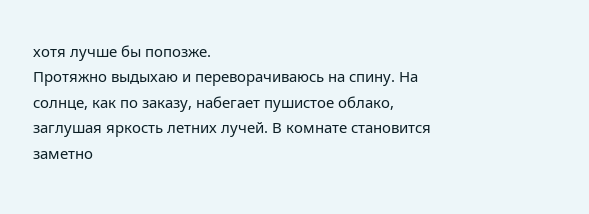хотя лучше бы попозже.
Протяжно выдыхаю и переворачиваюсь на спину. На солнце, как по заказу, набегает пушистое облако, заглушая яркость летних лучей. В комнате становится заметно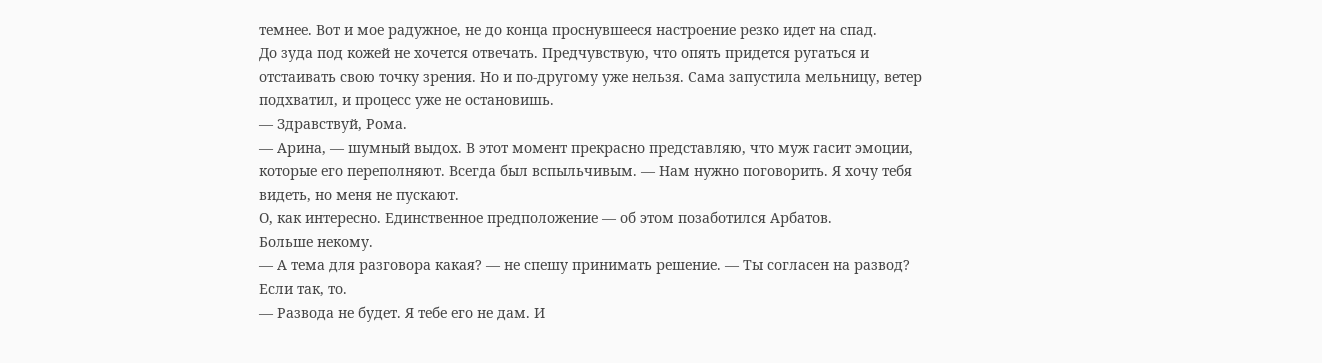темнее. Вот и мое радужное, не до конца проснувшееся настроение резко идет на спад.
До зуда под кожей не хочется отвечать. Предчувствую, что опять придется ругаться и отстаивать свою точку зрения. Но и по-другому уже нельзя. Сама запустила мельницу, ветер подхватил, и процесс уже не остановишь.
— Здравствуй, Рома.
— Арина, — шумный выдох. В этот момент прекрасно представляю, что муж гасит эмоции, которые его переполняют. Всегда был вспыльчивым. — Нам нужно поговорить. Я хочу тебя видеть, но меня не пускают.
О, как интересно. Единственное предположение — об этом позаботился Арбатов.
Больше некому.
— А тема для разговора какая? — не спешу принимать решение. — Ты согласен на развод?
Если так, то.
— Развода не будет. Я тебе его не дам. И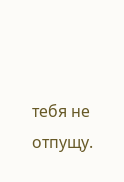тебя не отпущу.